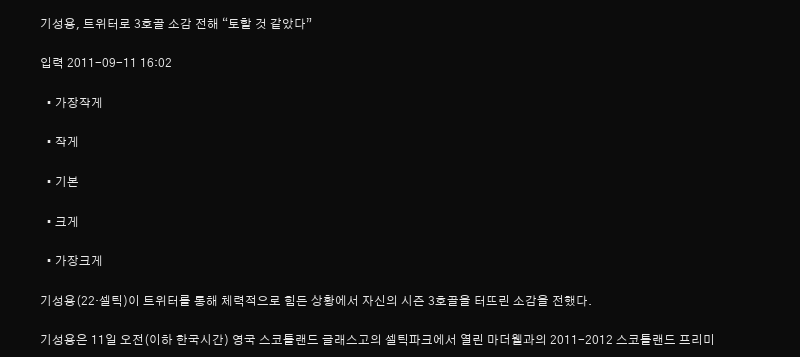기성용, 트위터로 3호골 소감 전해 “토할 것 같았다”

입력 2011-09-11 16:02

  • 가장작게

  • 작게

  • 기본

  • 크게

  • 가장크게

기성용(22·셀틱)이 트위터를 통해 체력적으로 힘든 상황에서 자신의 시즌 3호골을 터뜨린 소감을 전했다.

기성용은 11일 오전(이하 한국시간) 영국 스코틀랜드 글래스고의 셀틱파크에서 열린 마더웰과의 2011-2012 스코틀랜드 프리미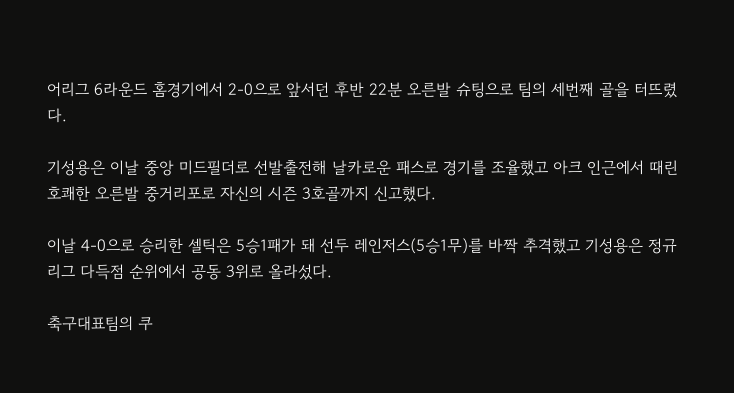어리그 6라운드 홈경기에서 2-0으로 앞서던 후반 22분 오른발 슈팅으로 팀의 세번째 골을 터뜨렸다.

기성용은 이날 중앙 미드필더로 선발출전해 날카로운 패스로 경기를 조율했고 아크 인근에서 때린 호쾌한 오른발 중거리포로 자신의 시즌 3호골까지 신고했다.

이날 4-0으로 승리한 셀틱은 5승1패가 돼 선두 레인저스(5승1무)를 바짝 추격했고 기성용은 정규리그 다득점 순위에서 공동 3위로 올라섰다.

축구대표팀의 쿠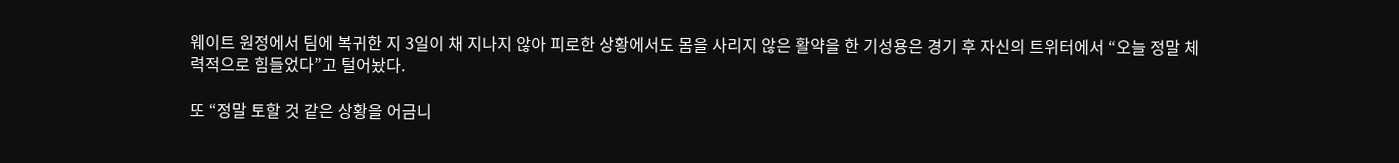웨이트 원정에서 팀에 복귀한 지 3일이 채 지나지 않아 피로한 상황에서도 몸을 사리지 않은 활약을 한 기성용은 경기 후 자신의 트위터에서 “오늘 정말 체력적으로 힘들었다”고 털어놨다.

또 “정말 토할 것 같은 상황을 어금니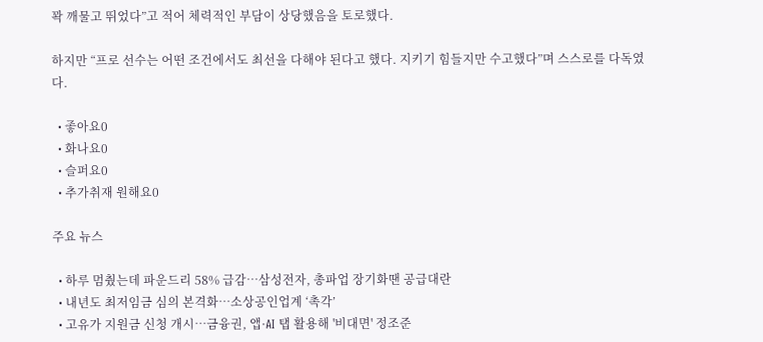꽉 깨물고 뛰었다”고 적어 체력적인 부담이 상당했음을 토로했다.

하지만 “프로 선수는 어떤 조건에서도 최선을 다해야 된다고 했다. 지키기 힘들지만 수고했다”며 스스로를 다독였다.

  • 좋아요0
  • 화나요0
  • 슬퍼요0
  • 추가취재 원해요0

주요 뉴스

  • 하루 멈췄는데 파운드리 58% 급감…삼성전자, 총파업 장기화땐 공급대란
  • 내년도 최저임금 심의 본격화⋯소상공인업계 ‘촉각’
  • 고유가 지원금 신청 개시⋯금융권, 앱·AI 탭 활용해 '비대면' 정조준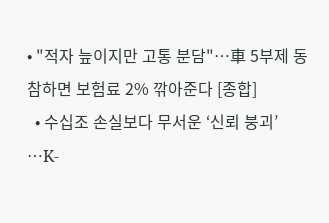• "적자 늪이지만 고통 분담"⋯車 5부제 동참하면 보험료 2% 깎아준다 [종합]
  • 수십조 손실보다 무서운 ‘신뢰 붕괴’ ⋯K-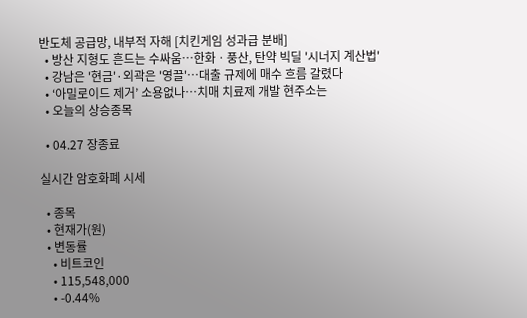반도체 공급망, 내부적 자해 [치킨게임 성과급 분배]
  • 방산 지형도 흔드는 수싸움⋯한화ㆍ풍산, 탄약 빅딜 '시너지 계산법'
  • 강남은 '현금'·외곽은 '영끌'…대출 규제에 매수 흐름 갈렸다
  • ‘아밀로이드 제거’ 소용없나…치매 치료제 개발 현주소는
  • 오늘의 상승종목

  • 04.27 장종료

실시간 암호화폐 시세

  • 종목
  • 현재가(원)
  • 변동률
    • 비트코인
    • 115,548,000
    • -0.44%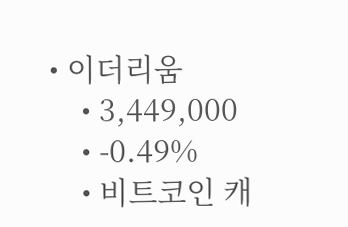• 이더리움
    • 3,449,000
    • -0.49%
    • 비트코인 캐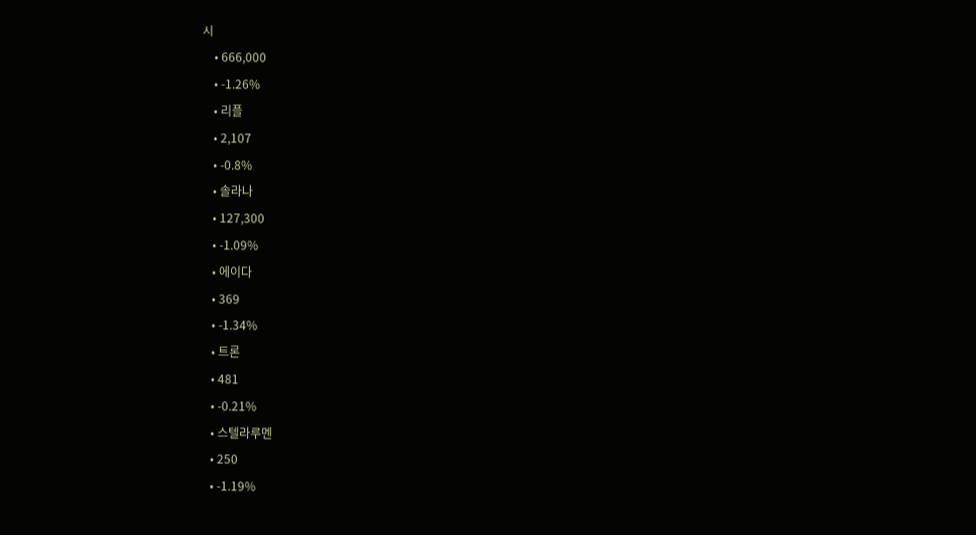시
    • 666,000
    • -1.26%
    • 리플
    • 2,107
    • -0.8%
    • 솔라나
    • 127,300
    • -1.09%
    • 에이다
    • 369
    • -1.34%
    • 트론
    • 481
    • -0.21%
    • 스텔라루멘
    • 250
    • -1.19%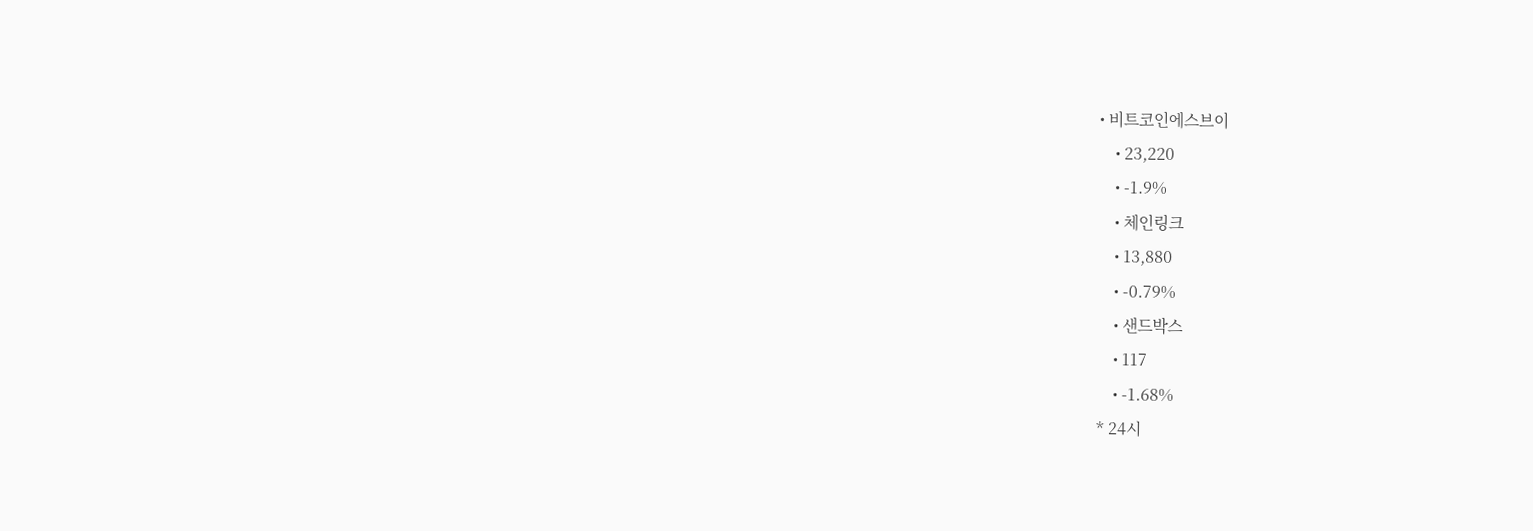• 비트코인에스브이
    • 23,220
    • -1.9%
    • 체인링크
    • 13,880
    • -0.79%
    • 샌드박스
    • 117
    • -1.68%
* 24시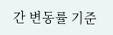간 변동률 기준